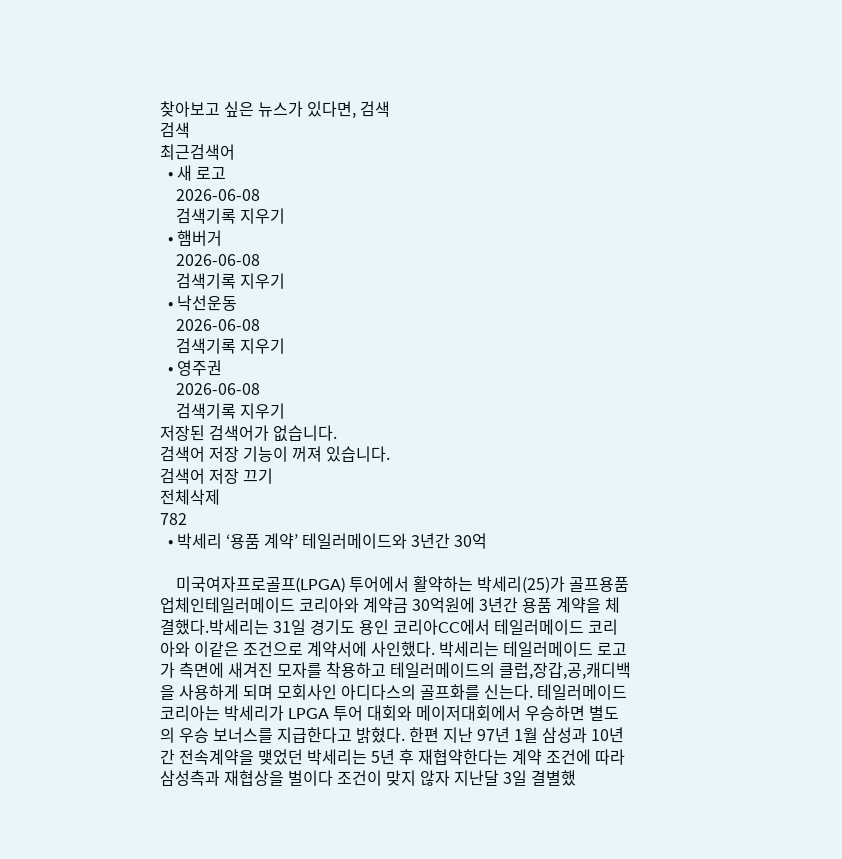찾아보고 싶은 뉴스가 있다면, 검색
검색
최근검색어
  • 새 로고
    2026-06-08
    검색기록 지우기
  • 햄버거
    2026-06-08
    검색기록 지우기
  • 낙선운동
    2026-06-08
    검색기록 지우기
  • 영주권
    2026-06-08
    검색기록 지우기
저장된 검색어가 없습니다.
검색어 저장 기능이 꺼져 있습니다.
검색어 저장 끄기
전체삭제
782
  • 박세리 ‘용품 계약’ 테일러메이드와 3년간 30억

    미국여자프로골프(LPGA) 투어에서 활약하는 박세리(25)가 골프용품 업체인테일러메이드 코리아와 계약금 30억원에 3년간 용품 계약을 체결했다.박세리는 31일 경기도 용인 코리아CC에서 테일러메이드 코리아와 이같은 조건으로 계약서에 사인했다. 박세리는 테일러메이드 로고가 측면에 새겨진 모자를 착용하고 테일러메이드의 클럽,장갑,공,캐디백을 사용하게 되며 모회사인 아디다스의 골프화를 신는다. 테일러메이드 코리아는 박세리가 LPGA 투어 대회와 메이저대회에서 우승하면 별도의 우승 보너스를 지급한다고 밝혔다. 한편 지난 97년 1월 삼성과 10년간 전속계약을 맺었던 박세리는 5년 후 재협약한다는 계약 조건에 따라 삼성측과 재협상을 벌이다 조건이 맞지 않자 지난달 3일 결별했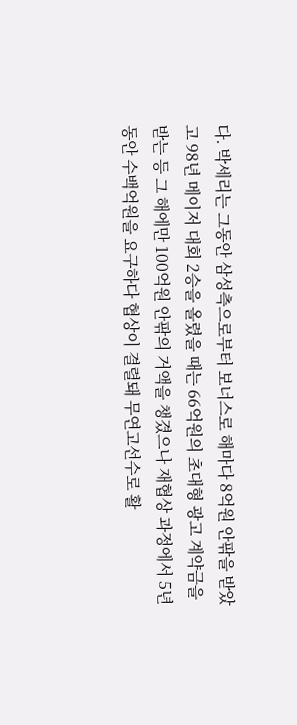다. 박세리는 그동안 삼성측으로부터 보너스로 해마다 8억원 안팎을 받았고 98년 메이저 대회 2승을 올렸을 때는 66억원의 초대형 광고 계약금을 받는 등 그 해에만 100억원 안팎의 거액을 챙겼으나 재협상 과정에서 5년 동안 수백억원을 요구하다 협상이 결렬돼 무연고선수로 활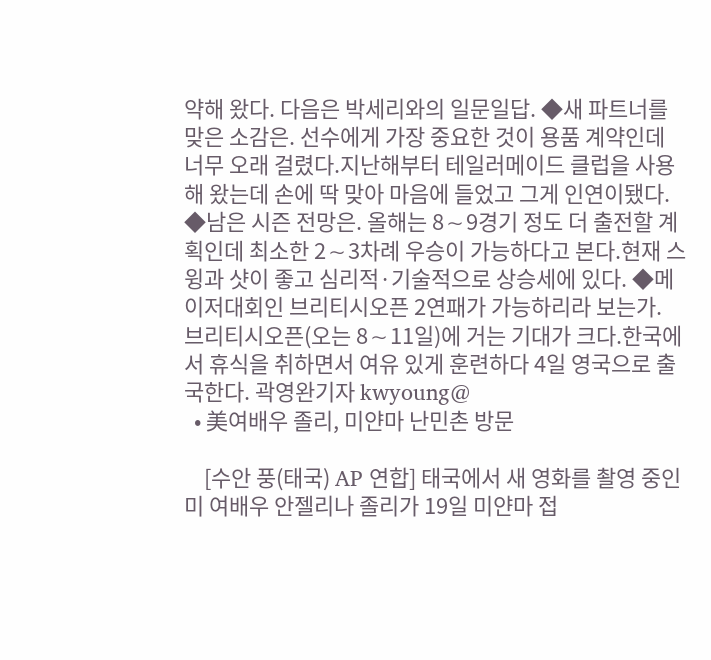약해 왔다. 다음은 박세리와의 일문일답. ◆새 파트너를 맞은 소감은. 선수에게 가장 중요한 것이 용품 계약인데 너무 오래 걸렸다.지난해부터 테일러메이드 클럽을 사용해 왔는데 손에 딱 맞아 마음에 들었고 그게 인연이됐다. ◆남은 시즌 전망은. 올해는 8∼9경기 정도 더 출전할 계획인데 최소한 2∼3차례 우승이 가능하다고 본다.현재 스윙과 샷이 좋고 심리적·기술적으로 상승세에 있다. ◆메이저대회인 브리티시오픈 2연패가 가능하리라 보는가. 브리티시오픈(오는 8∼11일)에 거는 기대가 크다.한국에서 휴식을 취하면서 여유 있게 훈련하다 4일 영국으로 출국한다. 곽영완기자 kwyoung@
  • 美여배우 졸리, 미얀마 난민촌 방문

    [수안 풍(태국) AP 연합] 태국에서 새 영화를 촬영 중인 미 여배우 안젤리나 졸리가 19일 미얀마 접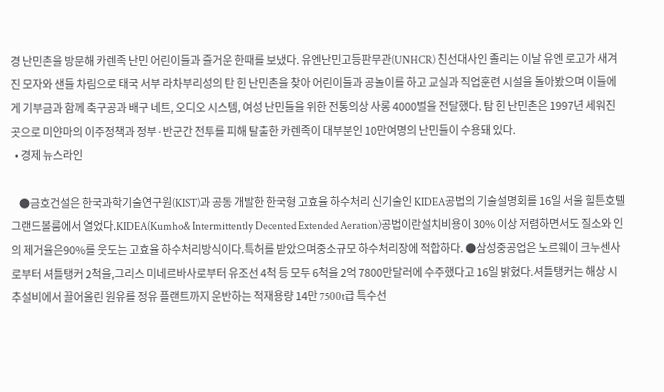경 난민촌을 방문해 카렌족 난민 어린이들과 즐거운 한때를 보냈다. 유엔난민고등판무관(UNHCR) 친선대사인 졸리는 이날 유엔 로고가 새겨진 모자와 샌들 차림으로 태국 서부 라차부리성의 탄 힌 난민촌을 찾아 어린이들과 공놀이를 하고 교실과 직업훈련 시설을 돌아봤으며 이들에게 기부금과 함께 축구공과 배구 네트, 오디오 시스템, 여성 난민들을 위한 전통의상 사롱 4000벌을 전달했다. 탐 힌 난민촌은 1997년 세워진 곳으로 미얀마의 이주정책과 정부·반군간 전투를 피해 탈출한 카렌족이 대부분인 10만여명의 난민들이 수용돼 있다.
  • 경제 뉴스라인

    ●금호건설은 한국과학기술연구원(KIST)과 공동 개발한 한국형 고효율 하수처리 신기술인 KIDEA공법의 기술설명회를 16일 서울 힐튼호텔 그랜드볼룸에서 열었다.KIDEA(Kumho& Intermittently Decented Extended Aeration)공법이란설치비용이 30% 이상 저렴하면서도 질소와 인의 제거율은90%를 웃도는 고효율 하수처리방식이다.특허를 받았으며중소규모 하수처리장에 적합하다. ●삼성중공업은 노르웨이 크누센사로부터 셔틀탱커 2척을,그리스 미네르바사로부터 유조선 4척 등 모두 6척을 2억 7800만달러에 수주했다고 16일 밝혔다.셔틀탱커는 해상 시추설비에서 끌어올린 원유를 정유 플랜트까지 운반하는 적재용량 14만 7500t급 특수선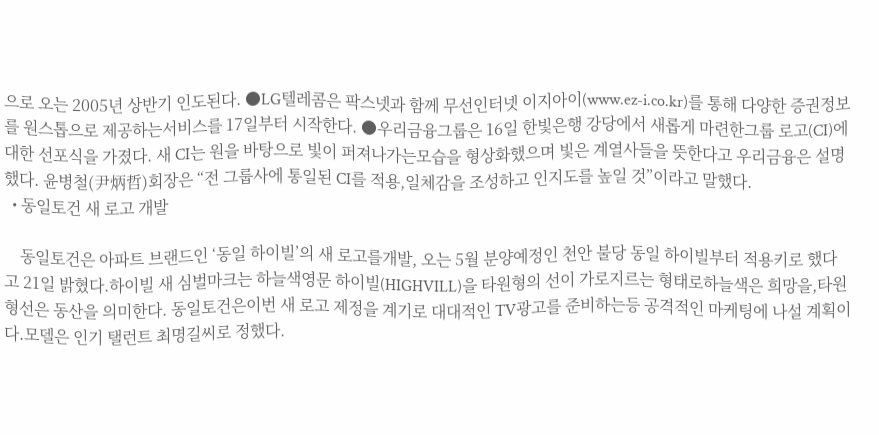으로 오는 2005년 상반기 인도된다. ●LG텔레콤은 팍스넷과 함께 무선인터넷 이지아이(www.ez-i.co.kr)를 통해 다양한 증권정보를 원스톱으로 제공하는서비스를 17일부터 시작한다. ●우리금융그룹은 16일 한빛은행 강당에서 새롭게 마련한그룹 로고(CI)에 대한 선포식을 가졌다. 새 CI는 원을 바탕으로 빛이 퍼져나가는모습을 형상화했으며 빛은 계열사들을 뜻한다고 우리금융은 설명했다. 윤병철(尹炳哲)회장은 “전 그룹사에 통일된 CI를 적용,일체감을 조성하고 인지도를 높일 것”이라고 말했다.
  • 동일토건 새 로고 개발

    동일토건은 아파트 브랜드인 ‘동일 하이빌’의 새 로고를개발, 오는 5월 분양예정인 천안 불당 동일 하이빌부터 적용키로 했다고 21일 밝혔다.하이빌 새 심벌마크는 하늘색영문 하이빌(HIGHVILL)을 타원형의 선이 가로지르는 형태로하늘색은 희망을,타원형선은 동산을 의미한다. 동일토건은이번 새 로고 제정을 계기로 대대적인 TV광고를 준비하는등 공격적인 마케팅에 나설 계획이다.모델은 인기 탤런트 최명길씨로 정했다.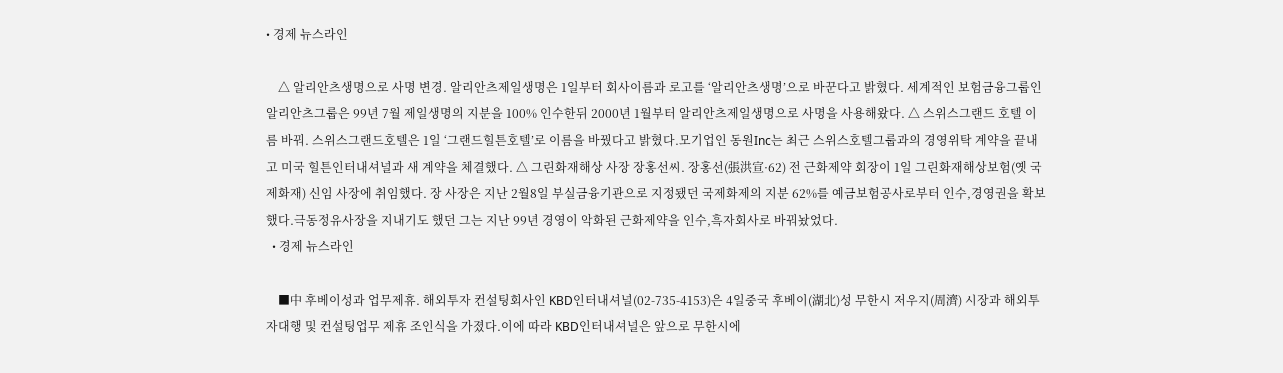• 경제 뉴스라인

    △ 알리안츠생명으로 사명 변경. 알리안츠제일생명은 1일부터 회사이름과 로고를 ‘알리안츠생명’으로 바꾼다고 밝혔다. 세계적인 보험금융그룹인알리안츠그룹은 99년 7월 제일생명의 지분을 100% 인수한뒤 2000년 1월부터 알리안츠제일생명으로 사명을 사용해왔다. △ 스위스그랜드 호텔 이름 바꿔. 스위스그랜드호텔은 1일 ‘그랜드힐튼호텔’로 이름을 바꿨다고 밝혔다.모기업인 동원Inc는 최근 스위스호텔그룹과의 경영위탁 계약을 끝내고 미국 힐튼인터내셔널과 새 계약을 체결했다. △ 그린화재해상 사장 장홍선씨. 장홍선(張洪宣·62) 전 근화제약 회장이 1일 그린화재해상보험(옛 국제화재) 신임 사장에 취임했다. 장 사장은 지난 2월8일 부실금융기관으로 지정됐던 국제화제의 지분 62%를 예금보험공사로부터 인수,경영권을 확보했다.극동정유사장을 지내기도 했던 그는 지난 99년 경영이 악화된 근화제약을 인수,흑자회사로 바꿔놨었다.
  • 경제 뉴스라인

    ■中 후베이성과 업무제휴. 해외투자 컨설팅회사인 KBD인터내셔널(02-735-4153)은 4일중국 후베이(湖北)성 무한시 저우지(周濟) 시장과 해외투자대행 및 컨설팅업무 제휴 조인식을 가졌다.이에 따라 KBD인터내셔널은 앞으로 무한시에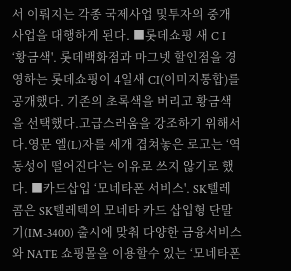서 이뤄지는 각종 국제사업 및투자의 중개사업을 대행하게 된다. ■롯데쇼핑 새 C I ‘황금색'. 롯데백화점과 마그넷 할인점을 경영하는 롯데쇼핑이 4일새 CI(이미지통합)를 공개했다. 기존의 초록색을 버리고 황금색을 선택했다.고급스러움을 강조하기 위해서다.영문 엘(L)자를 세개 겹쳐놓은 로고는 ‘역동성이 떨어진다’는 이유로 쓰지 않기로 했다. ■카드삽입 ‘모네타폰 서비스'. SK텔레콤은 SK텔레텍의 모네타 카드 삽입형 단말기(IM-3400) 출시에 맞춰 다양한 금융서비스와 NATE 쇼핑몰을 이용할수 있는 ‘모네타폰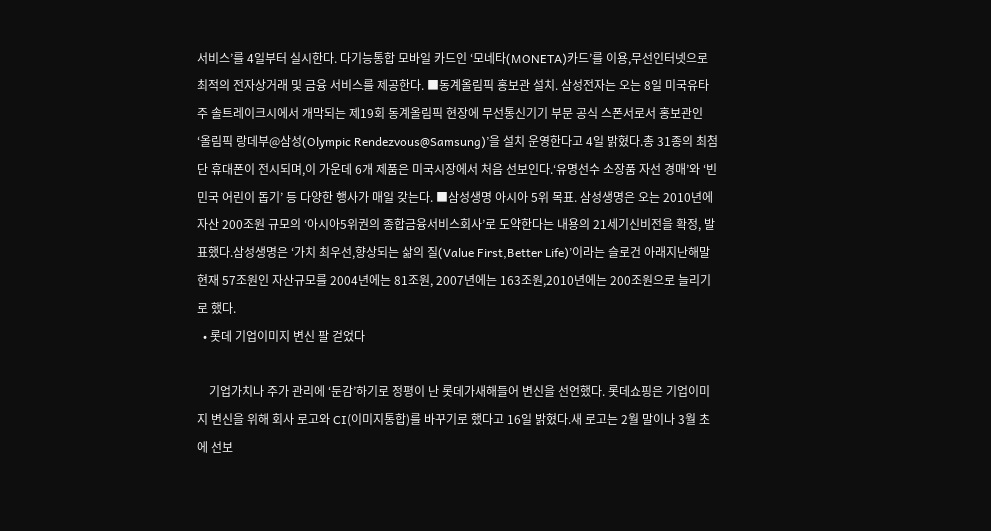서비스’를 4일부터 실시한다. 다기능통합 모바일 카드인 ‘모네타(MONETA)카드’를 이용,무선인터넷으로 최적의 전자상거래 및 금융 서비스를 제공한다. ■동계올림픽 홍보관 설치. 삼성전자는 오는 8일 미국유타주 솔트레이크시에서 개막되는 제19회 동계올림픽 현장에 무선통신기기 부문 공식 스폰서로서 홍보관인 ‘올림픽 랑데부@삼성(Olympic Rendezvous@Samsung)’을 설치 운영한다고 4일 밝혔다.총 31종의 최첨단 휴대폰이 전시되며,이 가운데 6개 제품은 미국시장에서 처음 선보인다.‘유명선수 소장품 자선 경매’와 ‘빈민국 어린이 돕기’ 등 다양한 행사가 매일 갖는다. ■삼성생명 아시아 5위 목표. 삼성생명은 오는 2010년에 자산 200조원 규모의 ‘아시아5위권의 종합금융서비스회사’로 도약한다는 내용의 21세기신비전을 확정, 발표했다.삼성생명은 ‘가치 최우선,향상되는 삶의 질(Value First,Better Life)’이라는 슬로건 아래지난해말 현재 57조원인 자산규모를 2004년에는 81조원, 2007년에는 163조원,2010년에는 200조원으로 늘리기로 했다.
  • 롯데 기업이미지 변신 팔 걷었다

    기업가치나 주가 관리에 ‘둔감’하기로 정평이 난 롯데가새해들어 변신을 선언했다. 롯데쇼핑은 기업이미지 변신을 위해 회사 로고와 CI(이미지통합)를 바꾸기로 했다고 16일 밝혔다.새 로고는 2월 말이나 3월 초에 선보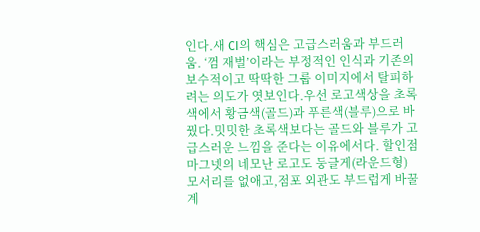인다.새 CI의 핵심은 고급스러움과 부드러움. ‘껌 재벌’이라는 부정적인 인식과 기존의 보수적이고 딱딱한 그룹 이미지에서 탈피하려는 의도가 엿보인다.우선 로고색상을 초록색에서 황금색(골드)과 푸른색(블루)으로 바꿨다.밋밋한 초록색보다는 골드와 블루가 고급스러운 느낌을 준다는 이유에서다. 할인점 마그넷의 네모난 로고도 둥글게(라운드형) 모서리를 없애고,점포 외관도 부드럽게 바꿀 계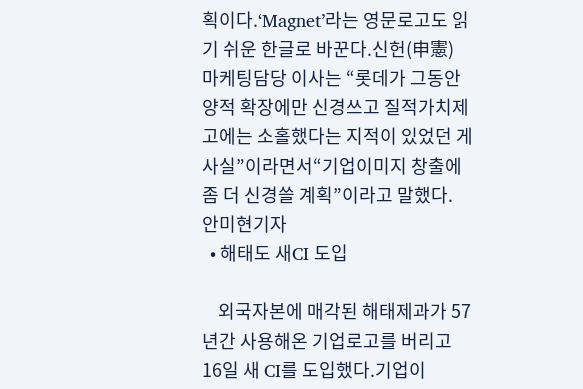획이다.‘Magnet’라는 영문로고도 읽기 쉬운 한글로 바꾼다.신헌(申憲) 마케팅담당 이사는 “롯데가 그동안 양적 확장에만 신경쓰고 질적가치제고에는 소홀했다는 지적이 있었던 게 사실”이라면서“기업이미지 창출에 좀 더 신경쓸 계획”이라고 말했다. 안미현기자
  • 해태도 새CI 도입

    외국자본에 매각된 해태제과가 57년간 사용해온 기업로고를 버리고 16일 새 CI를 도입했다.기업이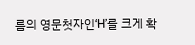름의 영문첫자인‘H’를 크게 확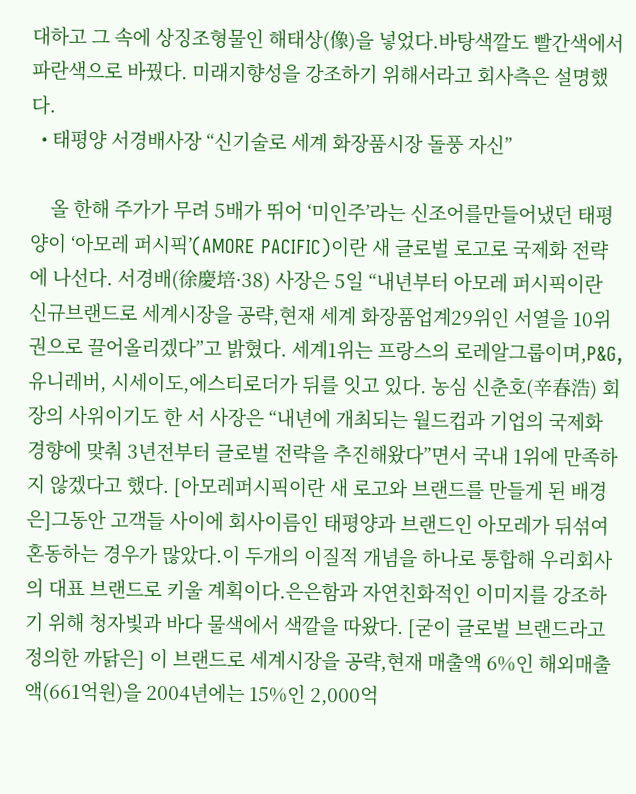대하고 그 속에 상징조형물인 해태상(像)을 넣었다.바탕색깔도 빨간색에서 파란색으로 바꿨다. 미래지향성을 강조하기 위해서라고 회사측은 설명했다.
  • 태평양 서경배사장 “신기술로 세계 화장품시장 돌풍 자신”

    올 한해 주가가 무려 5배가 뛰어 ‘미인주’라는 신조어를만들어냈던 태평양이 ‘아모레 퍼시픽’(AMORE PACIFIC)이란 새 글로벌 로고로 국제화 전략에 나선다. 서경배(徐慶培·38) 사장은 5일 “내년부터 아모레 퍼시픽이란 신규브랜드로 세계시장을 공략,현재 세계 화장품업계29위인 서열을 10위권으로 끌어올리겠다”고 밝혔다. 세계1위는 프랑스의 로레알그룹이며,P&G,유니레버, 시세이도,에스티로더가 뒤를 잇고 있다. 농심 신춘호(辛春浩) 회장의 사위이기도 한 서 사장은 “내년에 개최되는 월드컵과 기업의 국제화 경향에 맞춰 3년전부터 글로벌 전략을 추진해왔다”면서 국내 1위에 만족하지 않겠다고 했다. [아모레퍼시픽이란 새 로고와 브랜드를 만들게 된 배경은]그동안 고객들 사이에 회사이름인 태평양과 브랜드인 아모레가 뒤섞여 혼동하는 경우가 많았다.이 두개의 이질적 개념을 하나로 통합해 우리회사의 대표 브랜드로 키울 계획이다.은은함과 자연친화적인 이미지를 강조하기 위해 청자빛과 바다 물색에서 색깔을 따왔다. [굳이 글로벌 브랜드라고 정의한 까닭은] 이 브랜드로 세계시장을 공략,현재 매출액 6%인 해외매출액(661억원)을 2004년에는 15%인 2,000억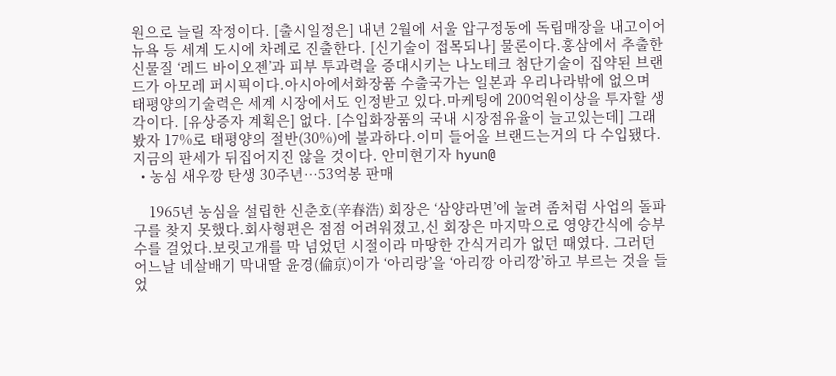원으로 늘릴 작정이다. [출시일정은] 내년 2월에 서울 압구정동에 독립매장을 내고이어 뉴욕 등 세계 도시에 차례로 진출한다. [신기술이 접목되나] 물론이다.홍삼에서 추출한 신물질 ‘레드 바이오젠’과 피부 투과력을 증대시키는 나노테크 첨단기술이 집약된 브랜드가 아모레 퍼시픽이다.아시아에서화장품 수출국가는 일본과 우리나라밖에 없으며 태평양의기술력은 세계 시장에서도 인정받고 있다.마케팅에 200억원이상을 투자할 생각이다. [유상증자 계획은] 없다. [수입화장품의 국내 시장점유율이 늘고있는데] 그래봤자 17%로 태평양의 절반(30%)에 불과하다.이미 들어올 브랜드는거의 다 수입됐다.지금의 판세가 뒤집어지진 않을 것이다. 안미현기자 hyun@
  • 농심 새우깡 탄생 30주년…53억봉 판매

    1965년 농심을 설립한 신춘호(辛春浩) 회장은 ‘삼양라면’에 눌려 좀처럼 사업의 돌파구를 찾지 못했다.회사형편은 점점 어려워졌고,신 회장은 마지막으로 영양간식에 승부수를 걸었다.보릿고개를 막 넘었던 시절이라 마땅한 간식거리가 없던 때였다. 그러던 어느날 네살배기 막내딸 윤경(倫京)이가 ‘아리랑’을 ‘아리깡 아리깡’하고 부르는 것을 들었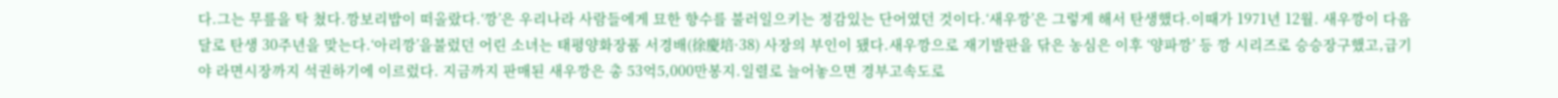다.그는 무릎을 탁 쳤다.깡보리밥이 떠올랐다.‘깡’은 우리나라 사람들에게 묘한 향수를 불러일으키는 정감있는 단어였던 것이다.‘새우깡’은 그렇게 해서 탄생했다.이때가 1971년 12월. 새우깡이 다음달로 탄생 30주년을 맞는다.‘아리깡’을불렀던 어린 소녀는 태평양화장품 서경배(徐慶培·38) 사장의 부인이 됐다.새우깡으로 재기발판을 닦은 농심은 이후 ‘양파깡’ 등 깡 시리즈로 승승장구했고,급기야 라면시장까지 석권하기에 이르렀다. 지금까지 판매된 새우깡은 총 53억5,000만봉지.일렬로 늘어놓으면 경부고속도로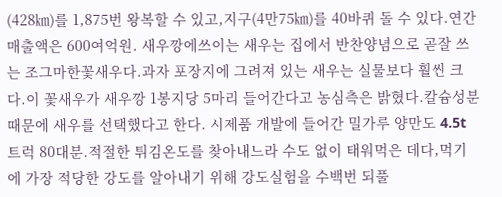(428㎞)를 1,875번 왕복할 수 있고,지구(4만75㎞)를 40바퀴 돌 수 있다.연간매출액은 600여억원. 새우깡에쓰이는 새우는 집에서 반찬양념으로 곧잘 쓰는 조그마한꽃새우다.과자 포장지에 그려져 있는 새우는 실물보다 훨씬 크다.이 꽃새우가 새우깡 1봉지당 5마리 들어간다고 농심측은 밝혔다.칼슘성분 때문에 새우를 선택했다고 한다. 시제품 개발에 들어간 밀가루 양만도 4.5t 트럭 80대분.적절한 튀김온도를 찾아내느라 수도 없이 태워먹은 데다,먹기에 가장 적당한 강도를 알아내기 위해 강도실험을 수백번 되풀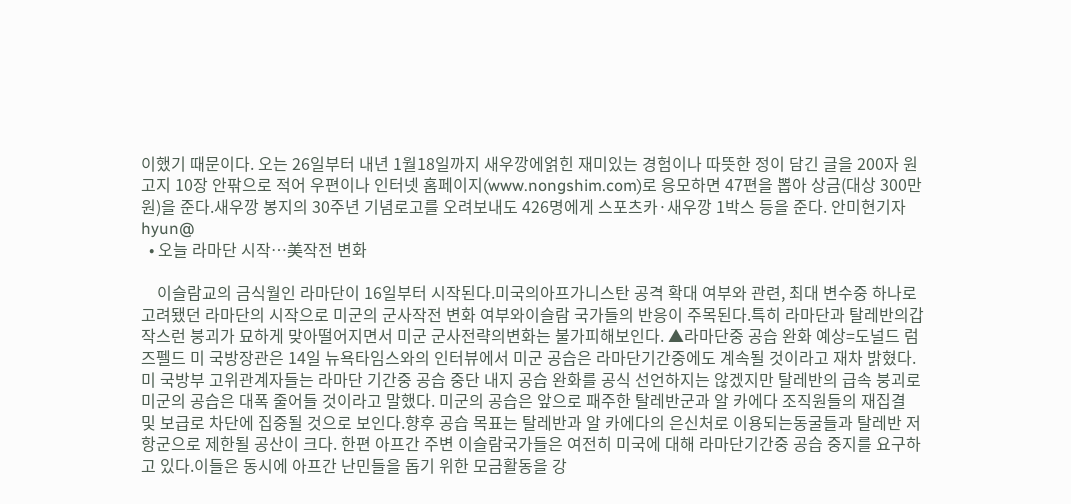이했기 때문이다. 오는 26일부터 내년 1월18일까지 새우깡에얽힌 재미있는 경험이나 따뜻한 정이 담긴 글을 200자 원고지 10장 안팎으로 적어 우편이나 인터넷 홈페이지(www.nongshim.com)로 응모하면 47편을 뽑아 상금(대상 300만원)을 준다.새우깡 봉지의 30주년 기념로고를 오려보내도 426명에게 스포츠카·새우깡 1박스 등을 준다. 안미현기자 hyun@
  • 오늘 라마단 시작…美작전 변화

    이슬람교의 금식월인 라마단이 16일부터 시작된다.미국의아프가니스탄 공격 확대 여부와 관련, 최대 변수중 하나로고려됐던 라마단의 시작으로 미군의 군사작전 변화 여부와이슬람 국가들의 반응이 주목된다.특히 라마단과 탈레반의갑작스런 붕괴가 묘하게 맞아떨어지면서 미군 군사전략의변화는 불가피해보인다. ▲라마단중 공습 완화 예상=도널드 럼즈펠드 미 국방장관은 14일 뉴욕타임스와의 인터뷰에서 미군 공습은 라마단기간중에도 계속될 것이라고 재차 밝혔다.미 국방부 고위관계자들는 라마단 기간중 공습 중단 내지 공습 완화를 공식 선언하지는 않겠지만 탈레반의 급속 붕괴로 미군의 공습은 대폭 줄어들 것이라고 말했다. 미군의 공습은 앞으로 패주한 탈레반군과 알 카에다 조직원들의 재집결 및 보급로 차단에 집중될 것으로 보인다.향후 공습 목표는 탈레반과 알 카에다의 은신처로 이용되는동굴들과 탈레반 저항군으로 제한될 공산이 크다. 한편 아프간 주변 이슬람국가들은 여전히 미국에 대해 라마단기간중 공습 중지를 요구하고 있다.이들은 동시에 아프간 난민들을 돕기 위한 모금활동을 강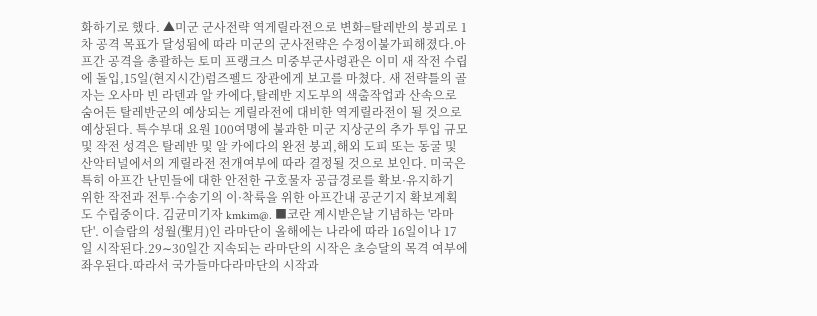화하기로 했다. ▲미군 군사전략 역게릴라전으로 변화=탈레반의 붕괴로 1차 공격 목표가 달성됨에 따라 미군의 군사전략은 수정이불가피해졌다.아프간 공격을 총괄하는 토미 프랭크스 미중부군사령관은 이미 새 작전 수립에 돌입,15일(현지시간)럼즈펠드 장관에게 보고를 마쳤다. 새 전략틀의 골자는 오사마 빈 라덴과 알 카에다,탈레반 지도부의 색출작업과 산속으로 숨어든 탈레반군의 예상되는 게릴라전에 대비한 역게릴라전이 될 것으로 예상된다. 특수부대 요원 100여명에 불과한 미군 지상군의 추가 투입 규모 및 작전 성격은 탈레반 및 알 카에다의 완전 붕괴,해외 도피 또는 동굴 및 산악터널에서의 게릴라전 전개여부에 따라 결정될 것으로 보인다. 미국은 특히 아프간 난민들에 대한 안전한 구호물자 공급경로를 확보·유지하기 위한 작전과 전투·수송기의 이·착륙을 위한 아프간내 공군기지 확보계획도 수립중이다. 김균미기자 kmkim@. ■코란 계시받은날 기념하는 '라마단'. 이슬람의 성월(聖月)인 라마단이 올해에는 나라에 따라 16일이나 17일 시작된다.29∼30일간 지속되는 라마단의 시작은 초승달의 목격 여부에 좌우된다.따라서 국가들마다라마단의 시작과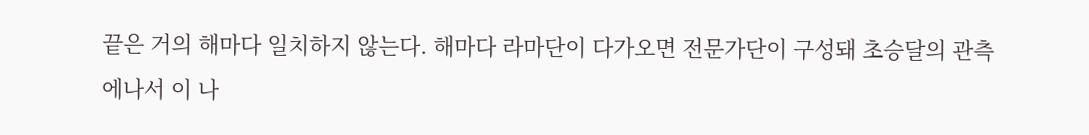끝은 거의 해마다 일치하지 않는다. 해마다 라마단이 다가오면 전문가단이 구성돼 초승달의 관측에나서 이 나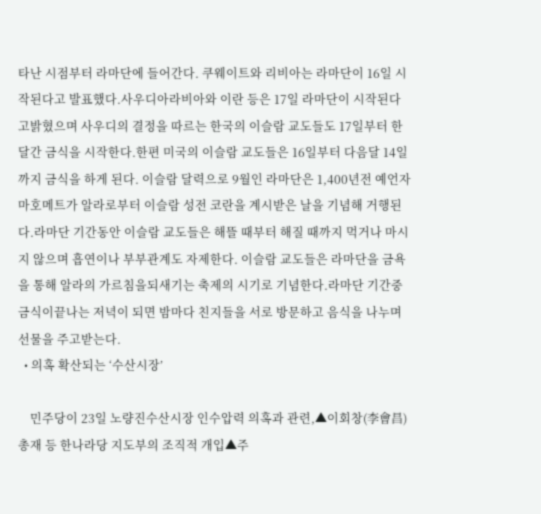타난 시점부터 라마단에 들어간다. 쿠웨이트와 리비아는 라마단이 16일 시작된다고 발표했다.사우디아라비아와 이란 등은 17일 라마단이 시작된다고밝혔으며 사우디의 결정을 따르는 한국의 이슬람 교도들도 17일부터 한달간 금식을 시작한다.한편 미국의 이슬람 교도들은 16일부터 다음달 14일까지 금식을 하게 된다. 이슬람 달력으로 9월인 라마단은 1,400년전 예언자 마호메트가 알라로부터 이슬람 성전 코란을 계시받은 날을 기념해 거행된다.라마단 기간동안 이슬람 교도들은 해뜰 때부터 해질 때까지 먹거나 마시지 않으며 흡연이나 부부관계도 자제한다. 이슬람 교도들은 라마단을 금욕을 통해 알라의 가르침을되새기는 축제의 시기로 기념한다.라마단 기간중 금식이끝나는 저녁이 되면 밤마다 친지들을 서로 방문하고 음식을 나누며 선물을 주고받는다.
  • 의혹 확산되는 ‘수산시장’

    민주당이 23일 노량진수산시장 인수압력 의혹과 관련,▲이회창(李會昌) 총재 등 한나라당 지도부의 조직적 개입▲주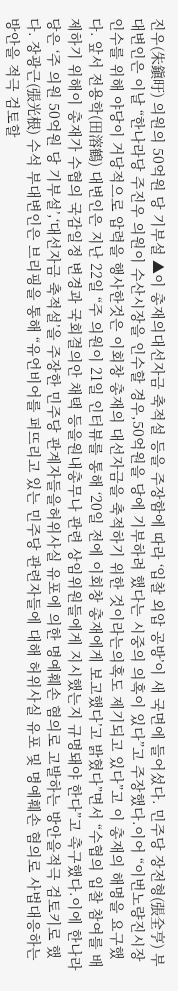진우(朱鎭旴) 의원의 50억원 당 기부설 ▲이 총재의대선자금 축적설 등을 주장함에 따라 ‘입찰 외압 공방’이 새 국면에 들어섰다. 민주당 장전형(張全亨) 부대변인은 이날 “한나라당 주진우 의원이 수산시장을 인수할 경우,50억원을 당에 기부하려 했다는 시중의 의혹이 있다”고 주장했다.이어 “이번노량진시장 인수를 위해 야당이 거당적으로 압력을 행사한것은 이회창 총재의 대선자금을 축적하기 위한 것이라는의혹도 제기되고 있다”고 이 총재의 해명을 요구했다. 앞서 전용학(田溶鶴) 대변인은 지난 22일 “주 의원이 21일 인터뷰를 통해 ‘20일 전에 이회창 총재에게 보고했다’고 밝혔다”면서 “수협의 입찰 참여를 배제하기 위해이 총재가 수협의 국감일정 변경과 국회결의안 채택 등을원내총무나 관련 상임위원들에게 지시했는지 규명돼야 한다”고 촉구했다.이에 한나라당은 ‘주 의원 50억원 당 기부설’,‘대선자금 축적설’을 주장한 민주당 관계자들을허위사실 유포에 의한 명예훼손 혐의로 고발하는 방안을적극 검토키로 했다. 장광근(張光根) 수석 부대변인은 브리핑을 통해 “유언비어를 퍼뜨리고 있는 민주당 관련자들에 대해 허위사실 유포 및 명예훼손 혐의로 사법대응하는 방안을 적극 검토할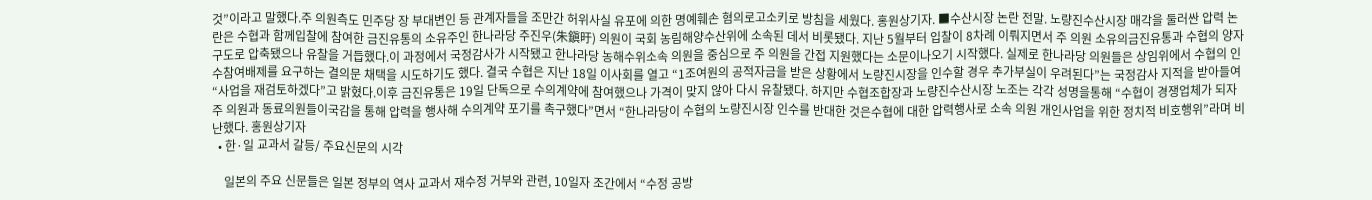것”이라고 말했다.주 의원측도 민주당 장 부대변인 등 관계자들을 조만간 허위사실 유포에 의한 명예훼손 혐의로고소키로 방침을 세웠다. 홍원상기자. ■수산시장 논란 전말. 노량진수산시장 매각을 둘러싼 압력 논란은 수협과 함께입찰에 참여한 금진유통의 소유주인 한나라당 주진우(朱鎭旴) 의원이 국회 농림해양수산위에 소속된 데서 비롯됐다. 지난 5월부터 입찰이 8차례 이뤄지면서 주 의원 소유의금진유통과 수협의 양자 구도로 압축됐으나 유찰을 거듭했다.이 과정에서 국정감사가 시작됐고 한나라당 농해수위소속 의원을 중심으로 주 의원을 간접 지원했다는 소문이나오기 시작했다. 실제로 한나라당 의원들은 상임위에서 수협의 인수참여배제를 요구하는 결의문 채택을 시도하기도 했다. 결국 수협은 지난 18일 이사회를 열고 “1조여원의 공적자금을 받은 상황에서 노량진시장을 인수할 경우 추가부실이 우려된다”는 국정감사 지적을 받아들여 “사업을 재검토하겠다”고 밝혔다.이후 금진유통은 19일 단독으로 수의계약에 참여했으나 가격이 맞지 않아 다시 유찰됐다. 하지만 수협조합장과 노량진수산시장 노조는 각각 성명을통해 “수협이 경쟁업체가 되자 주 의원과 동료의원들이국감을 통해 압력을 행사해 수의계약 포기를 촉구했다”면서 “한나라당이 수협의 노량진시장 인수를 반대한 것은수협에 대한 압력행사로 소속 의원 개인사업을 위한 정치적 비호행위”라며 비난했다. 홍원상기자
  • 한·일 교과서 갈등/ 주요신문의 시각

    일본의 주요 신문들은 일본 정부의 역사 교과서 재수정 거부와 관련, 10일자 조간에서 “수정 공방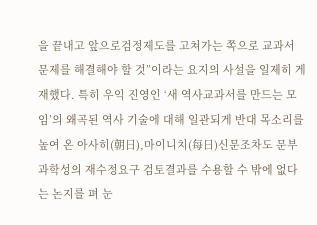을 끝내고 앞으로검정제도를 고쳐가는 쪽으로 교과서 문제를 해결해야 할 것”이라는 요지의 사설을 일제히 게재했다. 특히 우익 진영인 ‘새 역사교과서를 만드는 모임’의 왜곡된 역사 기술에 대해 일관되게 반대 목소리를 높여 온 아사히(朝日),마이니치(每日)신문조차도 문부과학성의 재수정요구 검토결과를 수용할 수 밖에 없다는 논지를 펴 눈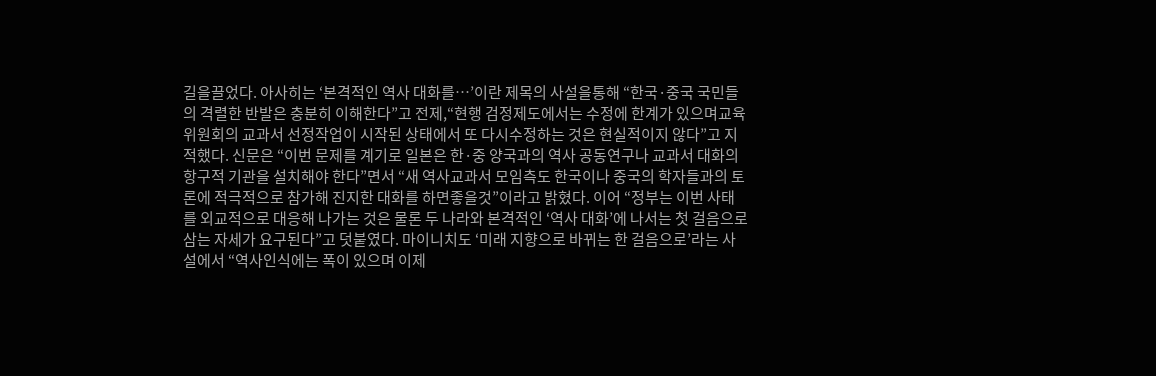길을끌었다. 아사히는 ‘본격적인 역사 대화를…’이란 제목의 사설을통해 “한국·중국 국민들의 격렬한 반발은 충분히 이해한다”고 전제,“현행 검정제도에서는 수정에 한계가 있으며교육위원회의 교과서 선정작업이 시작된 상태에서 또 다시수정하는 것은 현실적이지 않다”고 지적했다. 신문은 “이번 문제를 계기로 일본은 한·중 양국과의 역사 공동연구나 교과서 대화의 항구적 기관을 설치해야 한다”면서 “새 역사교과서 모임측도 한국이나 중국의 학자들과의 토론에 적극적으로 참가해 진지한 대화를 하면좋을것”이라고 밝혔다. 이어 “정부는 이번 사태를 외교적으로 대응해 나가는 것은 물론 두 나라와 본격적인 ‘역사 대화’에 나서는 첫 걸음으로 삼는 자세가 요구된다”고 덧붙였다. 마이니치도 ‘미래 지향으로 바뀌는 한 걸음으로’라는 사설에서 “역사인식에는 폭이 있으며 이제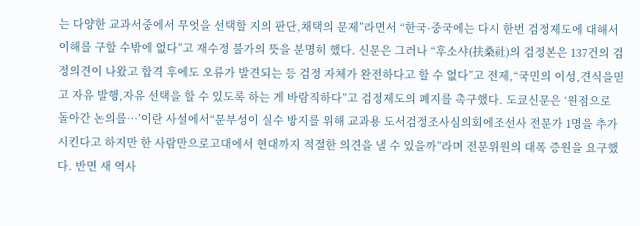는 다양한 교과서중에서 무엇을 선택할 지의 판단,채택의 문제”라면서 “한국·중국에는 다시 한번 검정제도에 대해서 이해를 구할 수밖에 없다”고 재수정 불가의 뜻을 분명히 했다. 신문은 그러나 “후소샤(扶桑社)의 검정본은 137건의 검정의견이 나왔고 합격 후에도 오류가 발견되는 등 검정 자체가 완전하다고 할 수 없다”고 전제,“국민의 이성,견식을믿고 자유 발행,자유 선택을 할 수 있도록 하는 게 바람직하다”고 검정제도의 폐지를 촉구했다. 도쿄신문은 ‘원점으로 돌아간 논의를…’이란 사설에서“문부성이 실수 방지를 위해 교과용 도서검정조사심의회에조선사 전문가 1명을 추가시킨다고 하지만 한 사람만으로고대에서 현대까지 적절한 의견을 낼 수 있을까”라며 전문위원의 대폭 증원을 요구했다. 반면 새 역사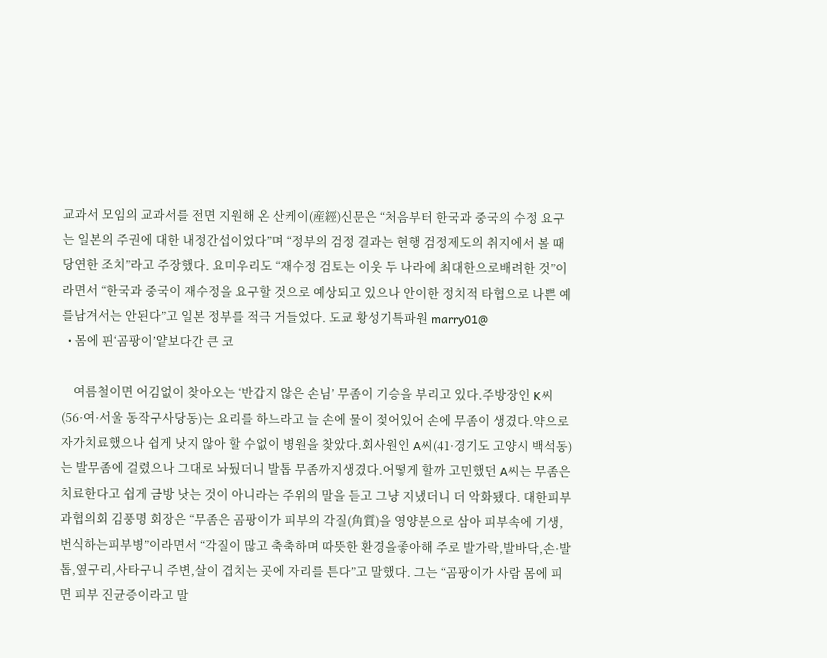교과서 모임의 교과서를 전면 지원해 온 산케이(産經)신문은 “처음부터 한국과 중국의 수정 요구는 일본의 주권에 대한 내정간섭이었다”며 “정부의 검정 결과는 현행 검정제도의 취지에서 볼 때 당연한 조치”라고 주장했다. 요미우리도 “재수정 검토는 이웃 두 나라에 최대한으로배려한 것”이라면서 “한국과 중국이 재수정을 요구할 것으로 예상되고 있으나 안이한 정치적 타협으로 나쁜 예를남겨서는 안된다”고 일본 정부를 적극 거들었다. 도쿄 황성기특파원 marry01@
  • 몸에 핀‘곰팡이’얕보다간 큰 코

    여름철이면 어김없이 찾아오는 ‘반갑지 않은 손님’ 무좀이 기승을 부리고 있다.주방장인 K씨(56·여·서울 동작구사당동)는 요리를 하느라고 늘 손에 물이 젖어있어 손에 무좀이 생겼다.약으로 자가치료했으나 쉽게 낫지 않아 할 수없이 병원을 찾았다.회사원인 A씨(41·경기도 고양시 백석동)는 발무좀에 걸렸으나 그대로 놔뒀더니 발톱 무좀까지생겼다.어떻게 할까 고민했던 A씨는 무좀은 치료한다고 쉽게 금방 낫는 것이 아니라는 주위의 말을 듣고 그냥 지냈더니 더 악화됐다. 대한피부과협의회 김풍명 회장은 “무좀은 곰팡이가 피부의 각질(角質)을 영양분으로 삼아 피부속에 기생,번식하는피부병”이라면서 “각질이 많고 축축하며 따뜻한 환경을좋아해 주로 발가락,발바닥,손·발톱,옆구리,사타구니 주변,살이 겹치는 곳에 자리를 튼다”고 말했다. 그는 “곰팡이가 사람 몸에 피면 피부 진균증이라고 말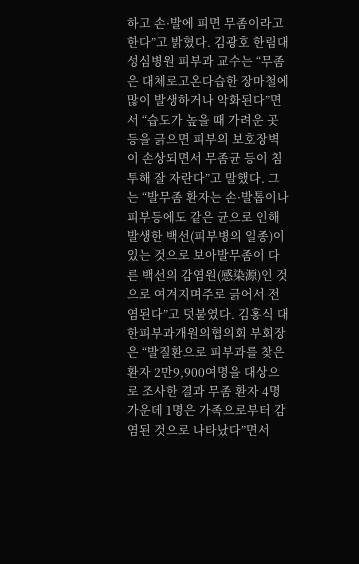하고 손·발에 피면 무좀이라고 한다”고 밝혔다. 김광호 한림대 성심병원 피부과 교수는 “무좀은 대체로고온다습한 장마철에 많이 발생하거나 악화된다”면서 “습도가 높을 때 가려운 곳 등을 긁으면 피부의 보호장벽이 손상되면서 무좀균 등이 침투해 잘 자란다”고 말했다. 그는 “발무좀 환자는 손·발톱이나 피부등에도 같은 균으로 인해 발생한 백선(피부병의 일종)이 있는 것으로 보아발무좀이 다른 백선의 감염원(感染源)인 것으로 여겨지며주로 긁어서 전염된다”고 덧붙였다. 김홍식 대한피부과개원의협의회 부회장은 “발질환으로 피부과를 찾은 환자 2만9,900여명을 대상으로 조사한 결과 무좀 환자 4명가운데 1명은 가족으로부터 감염된 것으로 나타났다”면서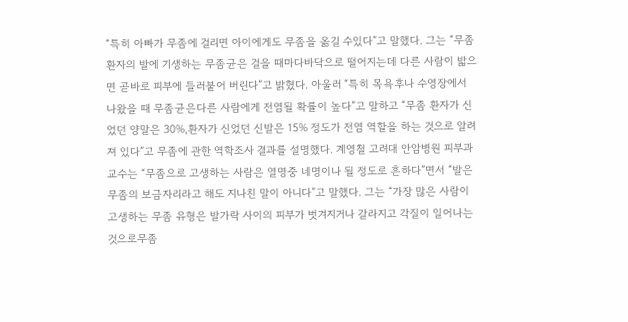“특히 아빠가 무좀에 걸리면 아이에게도 무좀을 옮길 수있다”고 말했다. 그는 “무좀 환자의 발에 기생하는 무좀균은 걸을 때마다바닥으로 떨어지는데 다른 사람이 밟으면 곧바로 피부에 들러붙어 버린다”고 밝혔다. 아울러 “특히 목욕후나 수영장에서 나왔을 때 무좀균은다른 사람에게 전염될 확률이 높다”고 말하고 “무좀 환자가 신었던 양말은 30%,환자가 신었던 신발은 15% 정도가 전염 역할을 하는 것으로 알려져 있다”고 무좀에 관한 역학조사 결과를 설명했다. 계영철 고려대 안암병원 피부과 교수는 “무좀으로 고생하는 사람은 열명중 네명이나 될 정도로 흔하다”면서 “발은무좀의 보금자리라고 해도 지나친 말이 아니다”고 말했다. 그는 “가장 많은 사람이 고생하는 무좀 유형은 발가락 사이의 피부가 벗겨지거나 갈라지고 각질이 일어나는 것으로무좀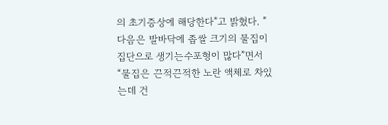의 초기증상에 해당한다”고 밝혔다. ”다음은 발바닥에 좁쌀 크기의 물집이 집단으로 생기는수포형이 많다”면서 “물집은 끈적끈적한 노란 액체로 차있는데 건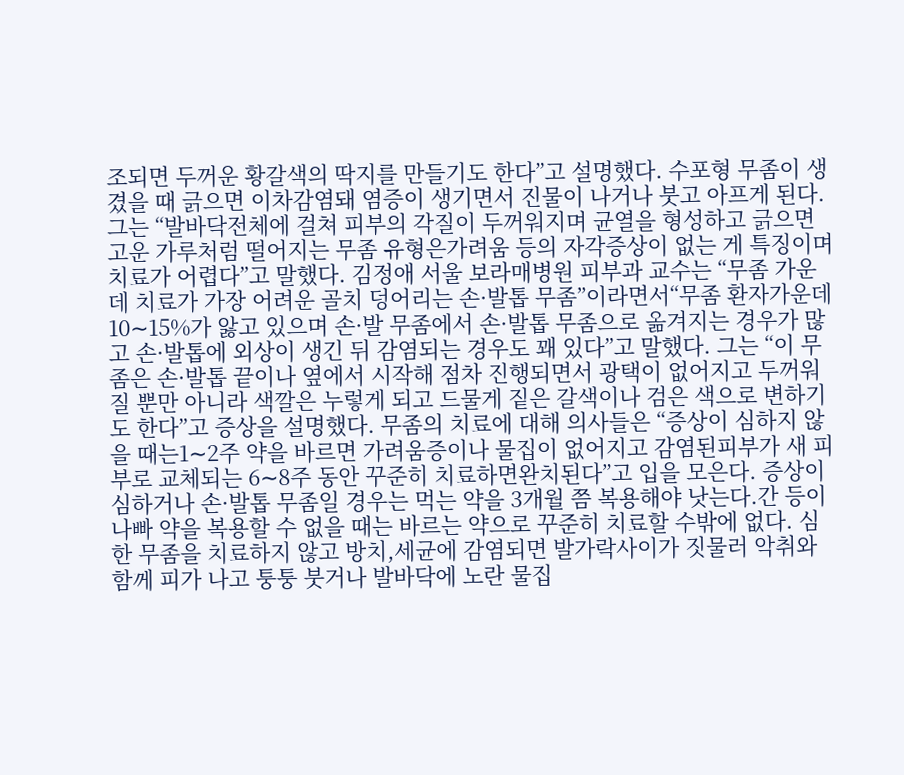조되면 두꺼운 황갈색의 딱지를 만들기도 한다”고 설명했다. 수포형 무좀이 생겼을 때 긁으면 이차감염돼 염증이 생기면서 진물이 나거나 붓고 아프게 된다. 그는 “발바닥전체에 걸쳐 피부의 각질이 두꺼워지며 균열을 형성하고 긁으면 고운 가루처럼 떨어지는 무좀 유형은가려움 등의 자각증상이 없는 게 특징이며 치료가 어렵다”고 말했다. 김정애 서울 보라매병원 피부과 교수는 “무좀 가운데 치료가 가장 어려운 골치 덩어리는 손·발톱 무좀”이라면서“무좀 환자가운데 10∼15%가 앓고 있으며 손·발 무좀에서 손·발톱 무좀으로 옮겨지는 경우가 많고 손·발톱에 외상이 생긴 뒤 감염되는 경우도 꽤 있다”고 말했다. 그는 “이 무좀은 손·발톱 끝이나 옆에서 시작해 점차 진행되면서 광택이 없어지고 두꺼워질 뿐만 아니라 색깔은 누렇게 되고 드물게 짙은 갈색이나 검은 색으로 변하기도 한다”고 증상을 설명했다. 무좀의 치료에 대해 의사들은 “증상이 심하지 않을 때는1∼2주 약을 바르면 가려움증이나 물집이 없어지고 감염된피부가 새 피부로 교체되는 6∼8주 동안 꾸준히 치료하면완치된다”고 입을 모은다. 증상이 심하거나 손·발톱 무좀일 경우는 먹는 약을 3개월 쯤 복용해야 낫는다.간 등이 나빠 약을 복용할 수 없을 때는 바르는 약으로 꾸준히 치료할 수밖에 없다. 심한 무좀을 치료하지 않고 방치,세균에 감염되면 발가락사이가 짓물러 악취와 함께 피가 나고 퉁퉁 붓거나 발바닥에 노란 물집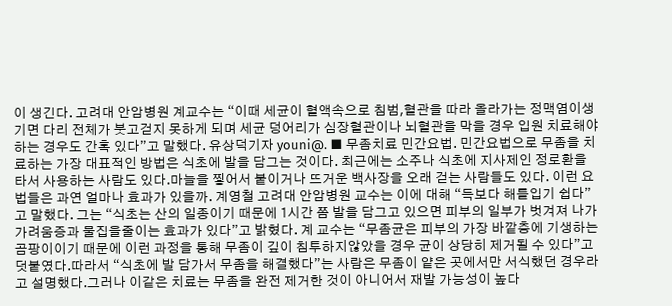이 생긴다. 고려대 안암병원 계교수는 “이때 세균이 혈액속으로 침범,혈관을 따라 올라가는 정맥염이생기면 다리 전체가 붓고걷지 못하게 되며 세균 덩어리가 심장혈관이나 뇌혈관을 막을 경우 입원 치료해야 하는 경우도 간혹 있다”고 말했다. 유상덕기자 youni@. ■ 무좀치료 민간요법. 민간요법으로 무좀을 치료하는 가장 대표적인 방법은 식초에 발을 담그는 것이다. 최근에는 소주나 식초에 지사제인 정로환을 타서 사용하는 사람도 있다.마늘을 찧어서 붙이거나 뜨거운 백사장을 오래 걷는 사람들도 있다. 이런 요법들은 과연 얼마나 효과가 있을까. 계영철 고려대 안암병원 교수는 이에 대해 “득보다 해를입기 쉽다”고 말했다. 그는 “식초는 산의 일종이기 때문에 1시간 쯤 발을 담그고 있으면 피부의 일부가 벗겨져 나가 가려움증과 물집을줄이는 효과가 있다”고 밝혔다. 계 교수는 “무좀균은 피부의 가장 바깥층에 기생하는 곰팡이이기 때문에 이런 과정을 통해 무좀이 깊이 침투하지않았을 경우 균이 상당히 제거될 수 있다”고 덧붙였다.따라서 “식초에 발 담가서 무좀을 해결했다”는 사람은 무좀이 얕은 곳에서만 서식했던 경우라고 설명했다.그러나 이같은 치료는 무좀을 완전 제거한 것이 아니어서 재발 가능성이 높다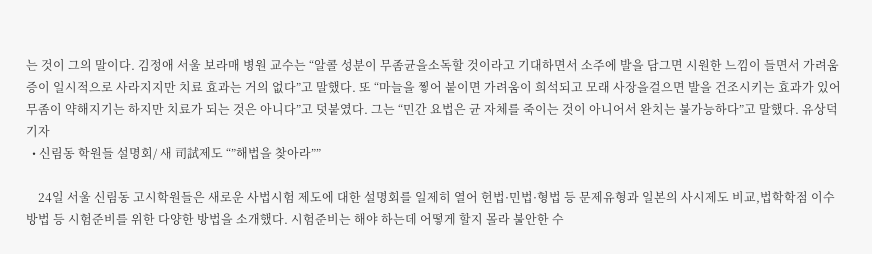는 것이 그의 말이다. 김정애 서울 보라매 병원 교수는 “알콜 성분이 무좀균을소독할 것이라고 기대하면서 소주에 발을 담그면 시원한 느낌이 들면서 가려움증이 일시적으로 사라지지만 치료 효과는 거의 없다”고 말했다. 또 “마늘을 찧어 붙이면 가려움이 희석되고 모래 사장을걸으면 발을 건조시키는 효과가 있어 무좀이 약해지기는 하지만 치료가 되는 것은 아니다”고 덧붙였다. 그는 “민간 요법은 균 자체를 죽이는 것이 아니어서 완치는 불가능하다”고 말했다. 유상덕기자
  • 신림동 학원들 설명회/ 새 司試제도 “”해법을 찾아라””

    24일 서울 신림동 고시학원들은 새로운 사법시험 제도에 대한 설명회를 일제히 열어 헌법·민법·형법 등 문제유형과 일본의 사시제도 비교,법학학점 이수 방법 등 시험준비를 위한 다양한 방법을 소개했다. 시험준비는 해야 하는데 어떻게 할지 몰라 불안한 수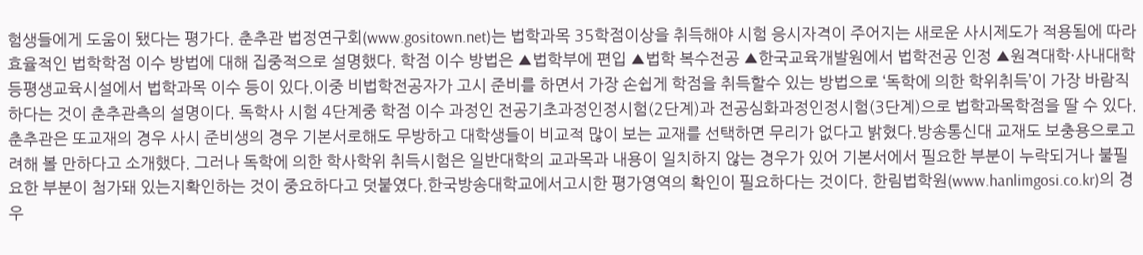험생들에게 도움이 됐다는 평가다. 춘추관 법정연구회(www.gositown.net)는 법학과목 35학점이상을 취득해야 시험 응시자격이 주어지는 새로운 사시제도가 적용됨에 따라 효율적인 법학학점 이수 방법에 대해 집중적으로 설명했다. 학점 이수 방법은 ▲법학부에 편입 ▲법학 복수전공 ▲한국교육개발원에서 법학전공 인정 ▲원격대학·사내대학 등평생교육시설에서 법학과목 이수 등이 있다.이중 비법학전공자가 고시 준비를 하면서 가장 손쉽게 학점을 취득할수 있는 방법으로 ‘독학에 의한 학위취득’이 가장 바람직하다는 것이 춘추관측의 설명이다. 독학사 시험 4단계중 학점 이수 과정인 전공기초과정인정시험(2단계)과 전공심화과정인정시험(3단계)으로 법학과목학점을 딸 수 있다. 춘추관은 또교재의 경우 사시 준비생의 경우 기본서로해도 무방하고 대학생들이 비교적 많이 보는 교재를 선택하면 무리가 없다고 밝혔다.방송통신대 교재도 보충용으로고려해 볼 만하다고 소개했다. 그러나 독학에 의한 학사학위 취득시험은 일반대학의 교과목과 내용이 일치하지 않는 경우가 있어 기본서에서 필요한 부분이 누락되거나 불필요한 부분이 첨가돼 있는지확인하는 것이 중요하다고 덧붙였다.한국방송대학교에서고시한 평가영역의 확인이 필요하다는 것이다. 한림법학원(www.hanlimgosi.co.kr)의 경우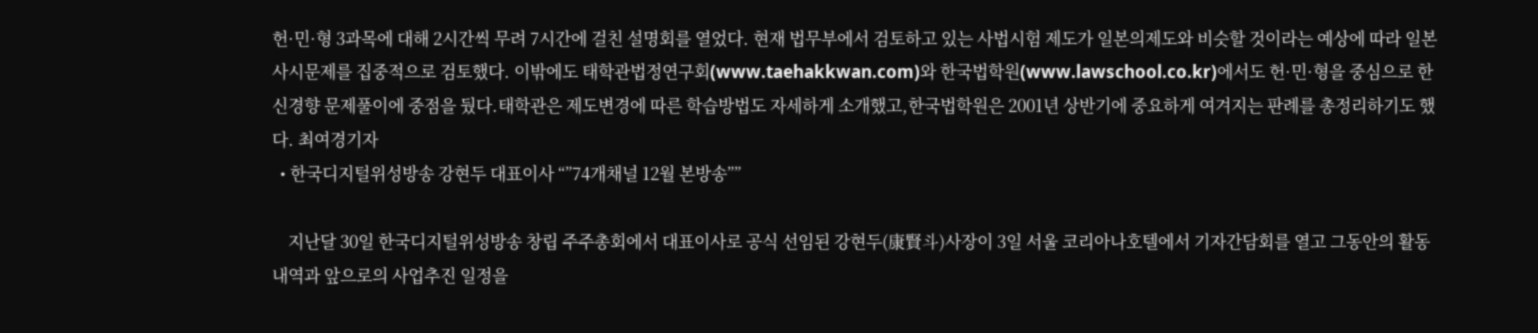헌·민·형 3과목에 대해 2시간씩 무려 7시간에 걸친 설명회를 열었다. 현재 법무부에서 검토하고 있는 사법시험 제도가 일본의제도와 비슷할 것이라는 예상에 따라 일본 사시문제를 집중적으로 검토했다. 이밖에도 태학관법정연구회(www.taehakkwan.com)와 한국법학원(www.lawschool.co.kr)에서도 헌·민·형을 중심으로 한 신경향 문제풀이에 중점을 뒀다.태학관은 제도변경에 따른 학습방법도 자세하게 소개했고,한국법학원은 2001년 상반기에 중요하게 여겨지는 판례를 총정리하기도 했다. 최여경기자
  • 한국디지털위성방송 강현두 대표이사 “”74개채널 12월 본방송””

    지난달 30일 한국디지털위성방송 창립 주주총회에서 대표이사로 공식 선임된 강현두(康賢斗)사장이 3일 서울 코리아나호텔에서 기자간담회를 열고 그동안의 활동 내역과 앞으로의 사업추진 일정을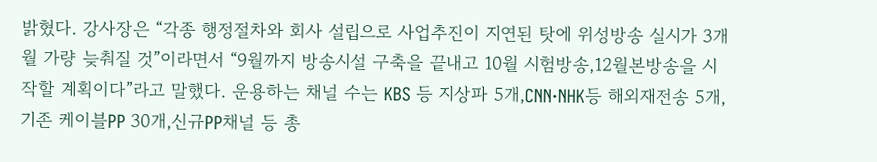밝혔다. 강사장은 “각종 행정절차와 회사 설립으로 사업추진이 지연된 탓에 위성방송 실시가 3개월 가량 늦춰질 것”이라면서 “9월까지 방송시설 구축을 끝내고 10월 시험방송,12월본방송을 시작할 계획이다”라고 말했다. 운용하는 채널 수는 KBS 등 지상파 5개,CNN·NHK등 해외재전송 5개,기존 케이블PP 30개,신규PP채널 등 총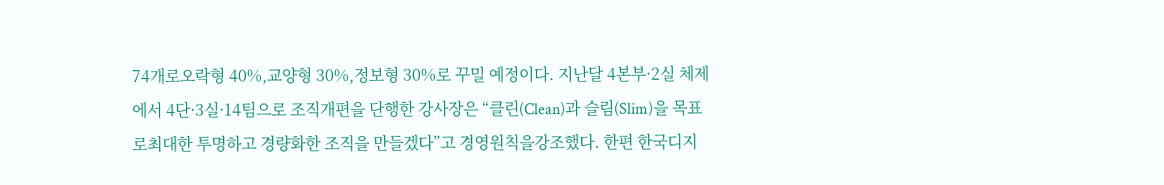74개로오락형 40%,교양형 30%,정보형 30%로 꾸밀 예정이다. 지난달 4본부·2실 체제에서 4단·3실·14팀으로 조직개편을 단행한 강사장은 “클린(Clean)과 슬림(Slim)을 목표로최대한 투명하고 경량화한 조직을 만들겠다”고 경영원칙을강조했다. 한편 한국디지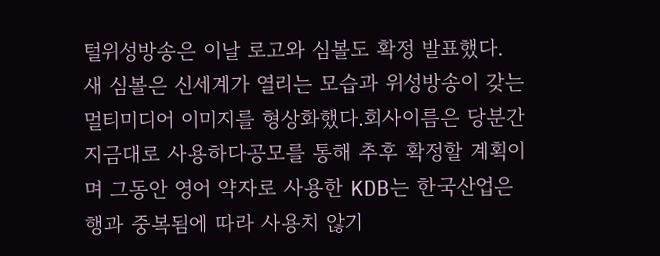털위성방송은 이날 로고와 심볼도 확정 발표했다. 새 심볼은 신세계가 열리는 모습과 위성방송이 갖는멀티미디어 이미지를 형상화했다.회사이름은 당분간 지금대로 사용하다공모를 통해 추후 확정할 계획이며 그동안 영어 약자로 사용한 KDB는 한국산업은행과 중복됨에 따라 사용치 않기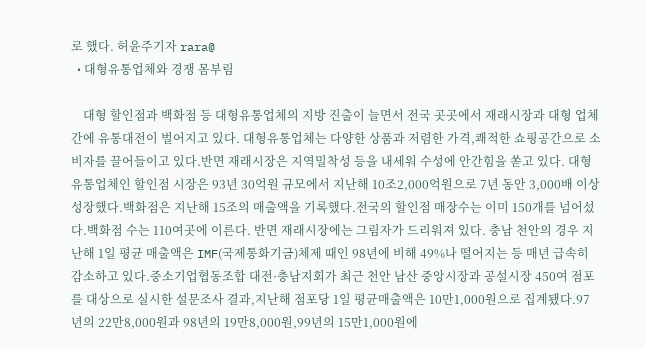로 했다. 허윤주기자 rara@
  • 대형유통업체와 경쟁 몸부림

    대형 할인점과 백화점 등 대형유통업체의 지방 진출이 늘면서 전국 곳곳에서 재래시장과 대형 업체간에 유통대전이 벌어지고 있다. 대형유통업체는 다양한 상품과 저렴한 가격,쾌적한 쇼핑공간으로 소비자를 끌어들이고 있다.반면 재래시장은 지역밀착성 등을 내세워 수성에 안간힘을 쏟고 있다. 대형유통업체인 할인점 시장은 93년 30억원 규모에서 지난해 10조2,000억원으로 7년 동안 3,000배 이상 성장했다.백화점은 지난해 15조의 매출액을 기록했다.전국의 할인점 매장수는 이미 150개를 넘어섰다.백화점 수는 110여곳에 이른다. 반면 재래시장에는 그림자가 드리워져 있다. 충남 천안의 경우 지난해 1일 평균 매출액은 IMF(국제통화기금)체제 때인 98년에 비해 49%나 떨어지는 등 매년 급속히 감소하고 있다.중소기업협동조합 대전·충남지회가 최근 천안 남산 중앙시장과 공설시장 450여 점포를 대상으로 실시한 설문조사 결과,지난해 점포당 1일 평균매출액은 10만1,000원으로 집계됐다.97년의 22만8,000원과 98년의 19만8,000원,99년의 15만1,000원에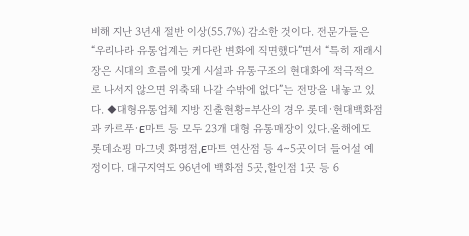비해 지난 3년새 절반 이상(55.7%) 감소한 것이다. 전문가들은 “우리나라 유통업계는 커다란 변화에 직면했다”면서 “특히 재래시장은 시대의 흐름에 맞게 시설과 유통구조의 현대화에 적극적으로 나서지 않으면 위축돼 나갈 수밖에 없다”는 전망을 내놓고 있다. ◆대형유통업체 지방 진출현황=부산의 경우 롯데·현대백화점과 카르푸·E마트 등 모두 23개 대형 유통매장이 있다.올해에도 롯데쇼핑 마그넷 화명점,E마트 연산점 등 4∼5곳이더 들어설 예정이다. 대구지역도 96년에 백화점 5곳,할인점 1곳 등 6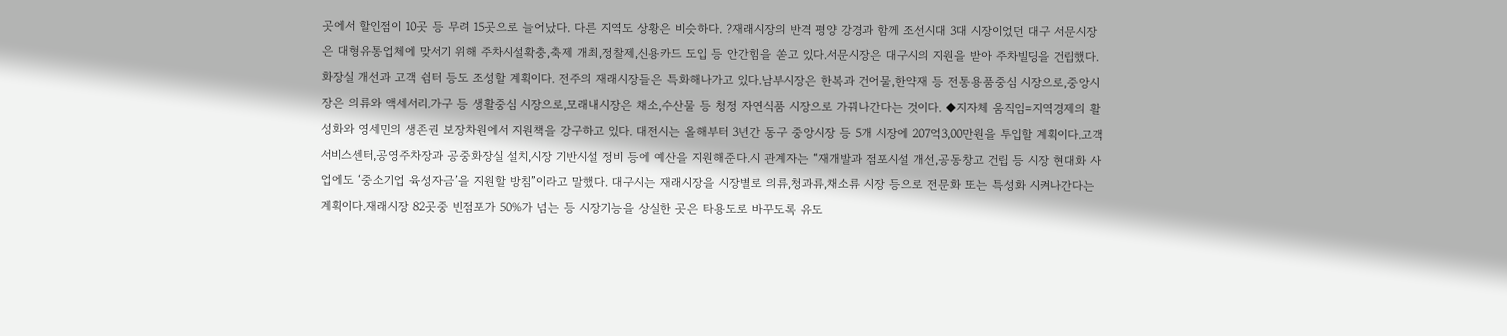곳에서 할인점이 10곳 등 무려 15곳으로 늘어났다. 다른 지역도 상황은 비슷하다. ?재래시장의 반격 평양 강경과 함께 조선시대 3대 시장이었던 대구 서문시장은 대형유통업체에 맞서기 위해 주차시설확충,축제 개최,정찰제,신용카드 도입 등 안간힘을 쏟고 있다.서문시장은 대구시의 지원을 받아 주차빌딩을 건립했다. 화장실 개선과 고객 쉼터 등도 조성할 계획이다. 전주의 재래시장들은 특화해나가고 있다.남부시장은 한복과 건어물,한약재 등 전통용품중심 시장으로,중앙시장은 의류와 액세서리.가구 등 생활중심 시장으로,모래내시장은 채소,수산물 등 청정 자연식품 시장으로 가꿔나간다는 것이다. ◆지자체 움직임=지역경제의 활성화와 영세민의 생존권 보장차원에서 지원책을 강구하고 있다. 대전시는 올해부터 3년간 동구 중앙시장 등 5개 시장에 207억3,00만원을 투입할 계획이다.고객서비스센터,공영주차장과 공중화장실 설치,시장 기반시설 정비 등에 예산을 지원해준다.시 관계자는 “재개발과 점포시설 개선,공동창고 건립 등 시장 현대화 사업에도 ‘중소기업 육성자금’을 지원할 방침”이라고 말했다. 대구시는 재래시장을 시장별로 의류,청과류,채소류 시장 등으로 전문화 또는 특성화 시켜나간다는 계획이다.재래시장 82곳중 빈점포가 50%가 넘는 등 시장기능을 상실한 곳은 타용도로 바꾸도록 유도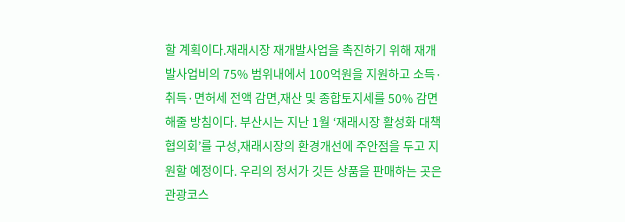할 계획이다.재래시장 재개발사업을 촉진하기 위해 재개발사업비의 75% 범위내에서 100억원을 지원하고 소득·취득·면허세 전액 감면,재산 및 종합토지세를 50% 감면해줄 방침이다. 부산시는 지난 1월 ‘재래시장 활성화 대책 협의회’를 구성,재래시장의 환경개선에 주안점을 두고 지원할 예정이다. 우리의 정서가 깃든 상품을 판매하는 곳은 관광코스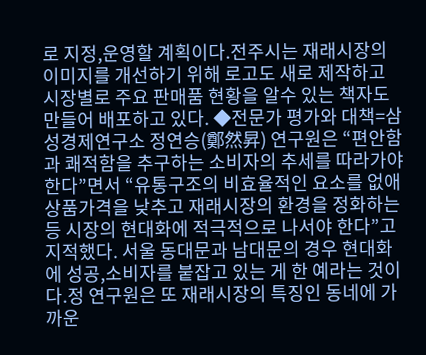로 지정,운영할 계획이다.전주시는 재래시장의 이미지를 개선하기 위해 로고도 새로 제작하고 시장별로 주요 판매품 현황을 알수 있는 책자도 만들어 배포하고 있다. ◆전문가 평가와 대책=삼성경제연구소 정연승(鄭然昇) 연구원은 “편안함과 쾌적함을 추구하는 소비자의 추세를 따라가야 한다”면서 “유통구조의 비효율적인 요소를 없애 상품가격을 낮추고 재래시장의 환경을 정화하는 등 시장의 현대화에 적극적으로 나서야 한다”고 지적했다. 서울 동대문과 남대문의 경우 현대화에 성공,소비자를 붙잡고 있는 게 한 예라는 것이다.정 연구원은 또 재래시장의 특징인 동네에 가까운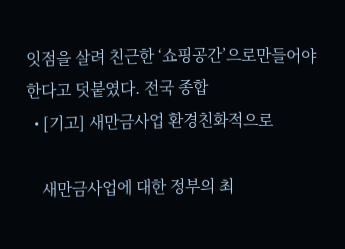잇점을 살려 친근한 ‘쇼핑공간’으로만들어야 한다고 덧붙였다. 전국 종합
  • [기고] 새만금사업 환경친화적으로

    새만금사업에 대한 정부의 최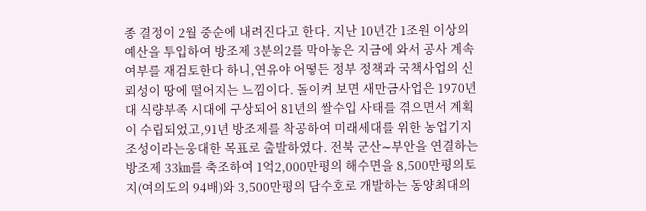종 결정이 2월 중순에 내려진다고 한다. 지난 10년간 1조원 이상의 예산을 투입하여 방조제 3분의2를 막아놓은 지금에 와서 공사 계속 여부를 재검토한다 하니,연유야 어떻든 정부 정책과 국책사업의 신뢰성이 땅에 떨어지는 느낌이다. 돌이켜 보면 새만금사업은 1970년대 식량부족 시대에 구상되어 81년의 쌀수입 사태를 겪으면서 계획이 수립되었고,91년 방조제를 착공하여 미래세대를 위한 농업기지 조성이라는웅대한 목표로 출발하였다. 전북 군산∼부안을 연결하는 방조제 33㎞를 축조하여 1억2,000만평의 해수면을 8,500만평의토지(여의도의 94배)와 3,500만평의 담수호로 개발하는 동양최대의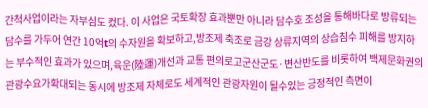간척사업이라는 자부심도 컸다. 이 사업은 국토확장 효과뿐만 아니라 담수호 조성을 통해바다로 방류되는 담수를 가두어 연간 10억t의 수자원을 확보하고,방조제 축조로 금강 상류지역의 상습침수 피해를 방지하는 부수적인 효과가 있으며,육운(陸運)개선과 교통 편의로고군산군도·변산반도를 비롯하여 백제문화권의 관광수요가확대되는 동시에 방조제 자체로도 세계적인 관광자원이 될수있는 긍정적인 측면이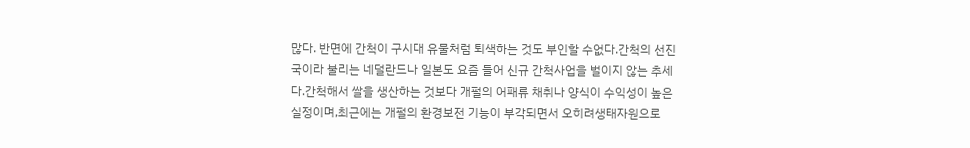많다. 반면에 간척이 구시대 유물처럼 퇴색하는 것도 부인할 수없다.간척의 선진국이라 불리는 네덜란드나 일본도 요즘 들어 신규 간척사업을 벌이지 않는 추세다.간척해서 쌀을 생산하는 것보다 개펄의 어패류 채취나 양식이 수익성이 높은 실정이며,최근에는 개펄의 환경보전 기능이 부각되면서 오히려생태자원으로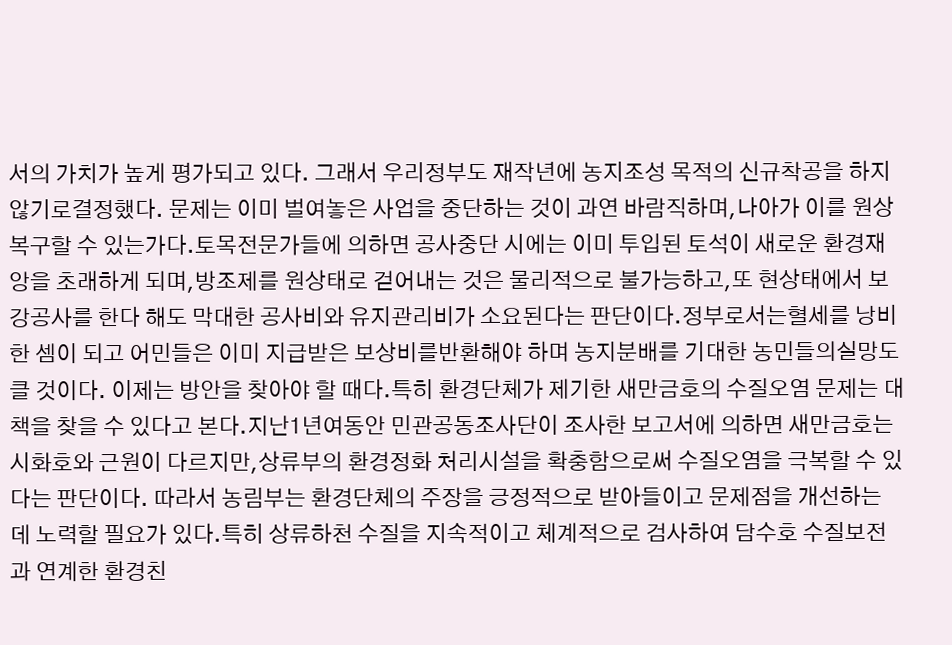서의 가치가 높게 평가되고 있다. 그래서 우리정부도 재작년에 농지조성 목적의 신규착공을 하지 않기로결정했다. 문제는 이미 벌여놓은 사업을 중단하는 것이 과연 바람직하며,나아가 이를 원상복구할 수 있는가다.토목전문가들에 의하면 공사중단 시에는 이미 투입된 토석이 새로운 환경재앙을 초래하게 되며,방조제를 원상태로 걷어내는 것은 물리적으로 불가능하고,또 현상태에서 보강공사를 한다 해도 막대한 공사비와 유지관리비가 소요된다는 판단이다.정부로서는혈세를 낭비한 셈이 되고 어민들은 이미 지급받은 보상비를반환해야 하며 농지분배를 기대한 농민들의실망도 클 것이다. 이제는 방안을 찾아야 할 때다.특히 환경단체가 제기한 새만금호의 수질오염 문제는 대책을 찾을 수 있다고 본다.지난1년여동안 민관공동조사단이 조사한 보고서에 의하면 새만금호는 시화호와 근원이 다르지만,상류부의 환경정화 처리시설을 확충함으로써 수질오염을 극복할 수 있다는 판단이다. 따라서 농림부는 환경단체의 주장을 긍정적으로 받아들이고 문제점을 개선하는 데 노력할 필요가 있다.특히 상류하천 수질을 지속적이고 체계적으로 검사하여 담수호 수질보전과 연계한 환경친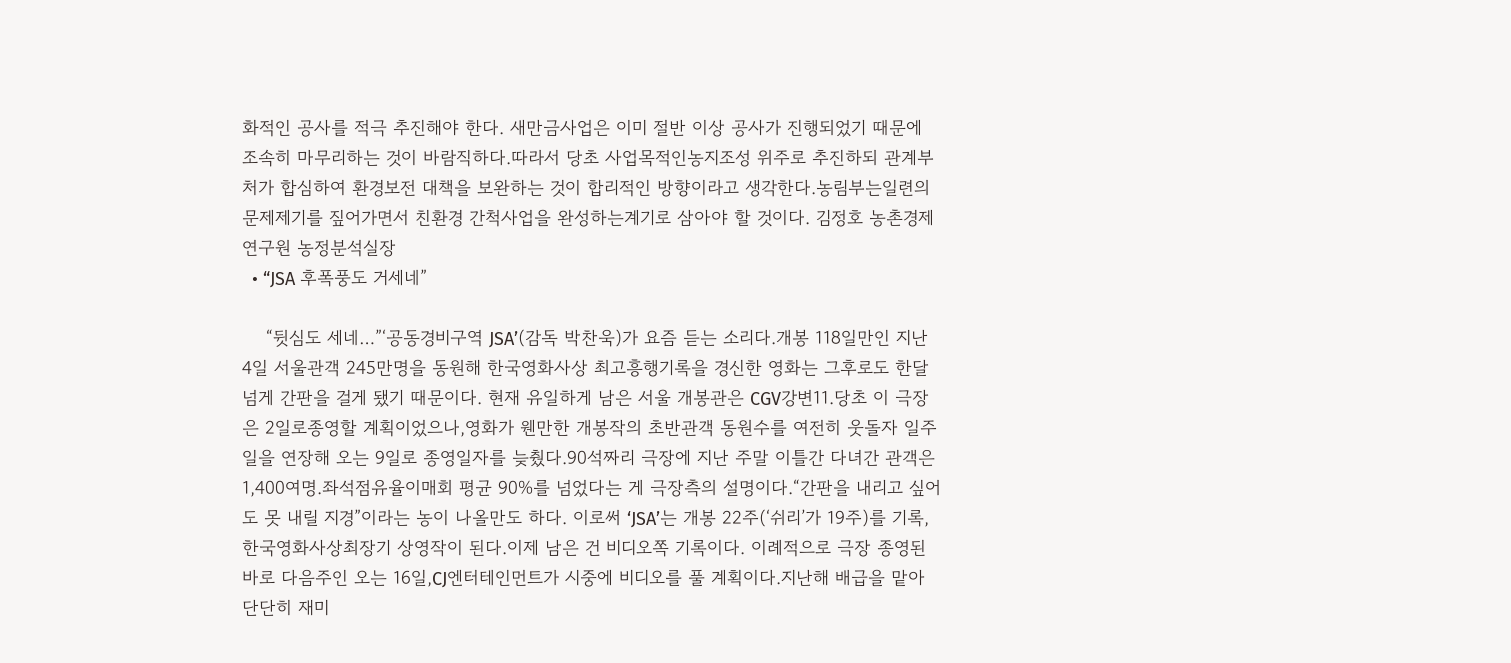화적인 공사를 적극 추진해야 한다. 새만금사업은 이미 절반 이상 공사가 진행되었기 때문에 조속히 마무리하는 것이 바람직하다.따라서 당초 사업목적인농지조성 위주로 추진하되 관계부처가 합심하여 환경보전 대책을 보완하는 것이 합리적인 방향이라고 생각한다.농림부는일련의 문제제기를 짚어가면서 친환경 간척사업을 완성하는계기로 삼아야 할 것이다. 김정호 농촌경제연구원 농정분석실장
  • “JSA 후폭풍도 거세네”

    “뒷심도 세네…”‘공동경비구역 JSA’(감독 박찬욱)가 요즘 듣는 소리다.개봉 118일만인 지난 4일 서울관객 245만명을 동원해 한국영화사상 최고흥행기록을 경신한 영화는 그후로도 한달넘게 간판을 걸게 됐기 때문이다. 현재 유일하게 남은 서울 개봉관은 CGV강변11.당초 이 극장은 2일로종영할 계획이었으나,영화가 웬만한 개봉작의 초반관객 동원수를 여전히 웃돌자 일주일을 연장해 오는 9일로 종영일자를 늦췄다.90석짜리 극장에 지난 주말 이틀간 다녀간 관객은 1,400여명.좌석점유율이매회 평균 90%를 넘었다는 게 극장측의 설명이다.“간판을 내리고 싶어도 못 내릴 지경”이라는 농이 나올만도 하다. 이로써 ‘JSA’는 개봉 22주(‘쉬리’가 19주)를 기록,한국영화사상최장기 상영작이 된다.이제 남은 건 비디오쪽 기록이다. 이례적으로 극장 종영된 바로 다음주인 오는 16일,CJ엔터테인먼트가 시중에 비디오를 풀 계획이다.지난해 배급을 맡아 단단히 재미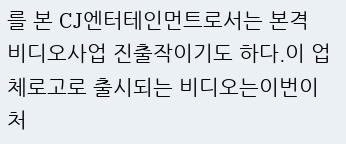를 본 CJ엔터테인먼트로서는 본격 비디오사업 진출작이기도 하다.이 업체로고로 출시되는 비디오는이번이 처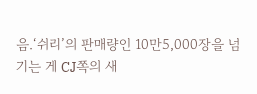음.‘쉬리’의 판매량인 10만5,000장을 넘기는 게 CJ쪽의 새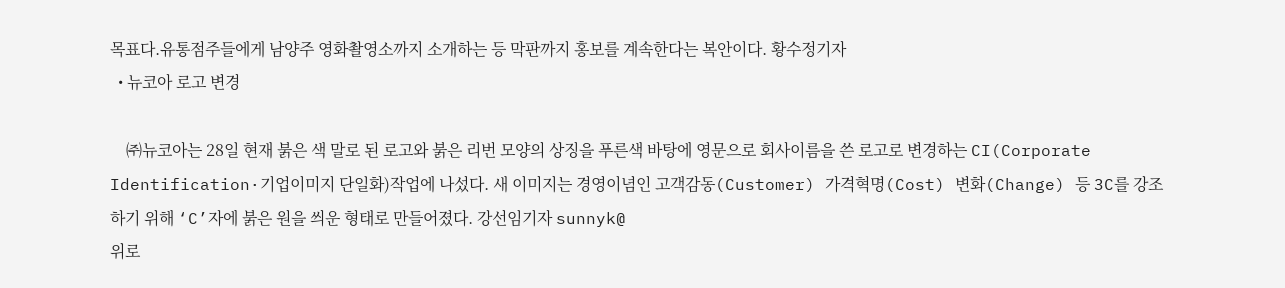목표다.유통점주들에게 남양주 영화촬영소까지 소개하는 등 막판까지 홍보를 계속한다는 복안이다. 황수정기자
  • 뉴코아 로고 변경

    ㈜뉴코아는 28일 현재 붉은 색 말로 된 로고와 붉은 리번 모양의 상징을 푸른색 바탕에 영문으로 회사이름을 쓴 로고로 변경하는 CI(Corporate Identification·기업이미지 단일화)작업에 나섰다. 새 이미지는 경영이념인 고객감동(Customer) 가격혁명(Cost) 변화(Change) 등 3C를 강조하기 위해 ‘C’자에 붉은 원을 씌운 형태로 만들어졌다. 강선임기자 sunnyk@
위로